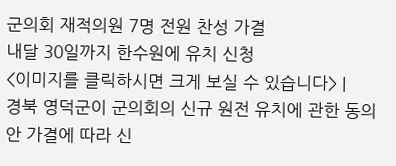군의회 재적의원 7명 전원 찬성 가결
내달 30일까지 한수원에 유치 신청
<이미지를 클릭하시면 크게 보실 수 있습니다> |
경북 영덕군이 군의회의 신규 원전 유치에 관한 동의안 가결에 따라 신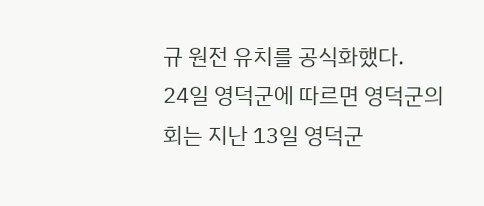규 원전 유치를 공식화했다.
24일 영덕군에 따르면 영덕군의회는 지난 13일 영덕군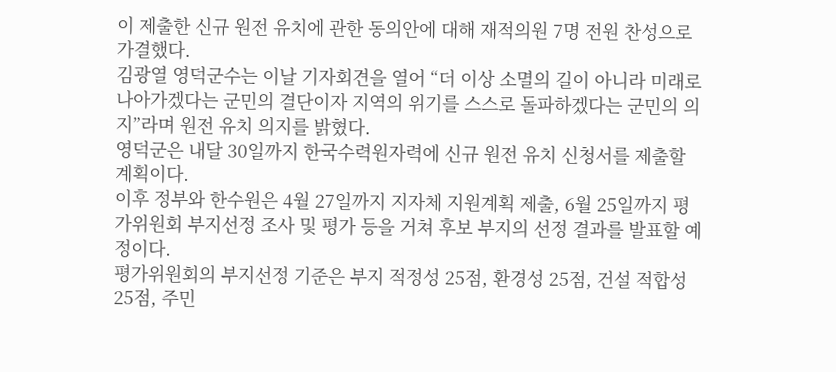이 제출한 신규 원전 유치에 관한 동의안에 대해 재적의원 7명 전원 찬성으로 가결했다.
김광열 영덕군수는 이날 기자회견을 열어 “더 이상 소멸의 길이 아니라 미래로 나아가겠다는 군민의 결단이자 지역의 위기를 스스로 돌파하겠다는 군민의 의지”라며 원전 유치 의지를 밝혔다.
영덕군은 내달 30일까지 한국수력원자력에 신규 원전 유치 신청서를 제출할 계획이다.
이후 정부와 한수원은 4월 27일까지 지자체 지원계획 제출, 6월 25일까지 평가위원회 부지선정 조사 및 평가 등을 거쳐 후보 부지의 선정 결과를 발표할 예정이다.
평가위원회의 부지선정 기준은 부지 적정성 25점, 환경성 25점, 건설 적합성 25점, 주민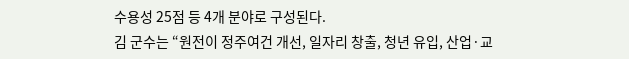수용성 25점 등 4개 분야로 구성된다.
김 군수는 “원전이 정주여건 개선, 일자리 창출, 청년 유입, 산업·교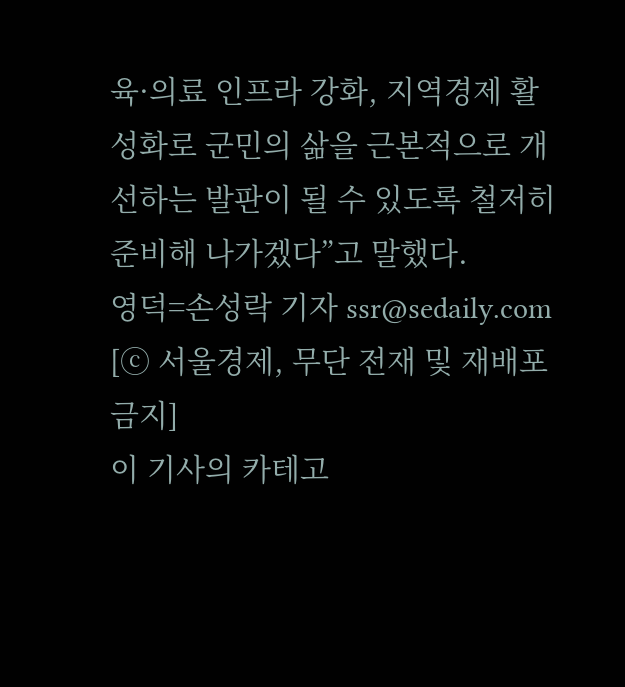육·의료 인프라 강화, 지역경제 활성화로 군민의 삶을 근본적으로 개선하는 발판이 될 수 있도록 철저히 준비해 나가겠다”고 말했다.
영덕=손성락 기자 ssr@sedaily.com
[ⓒ 서울경제, 무단 전재 및 재배포 금지]
이 기사의 카테고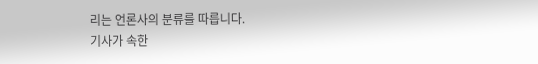리는 언론사의 분류를 따릅니다.
기사가 속한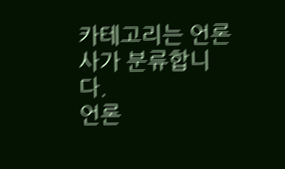카테고리는 언론사가 분류합니다.
언론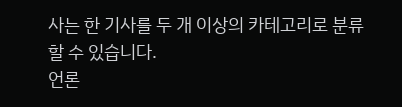사는 한 기사를 두 개 이상의 카테고리로 분류할 수 있습니다.
언론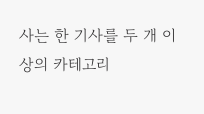사는 한 기사를 두 개 이상의 카테고리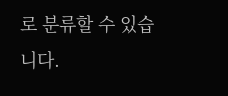로 분류할 수 있습니다.